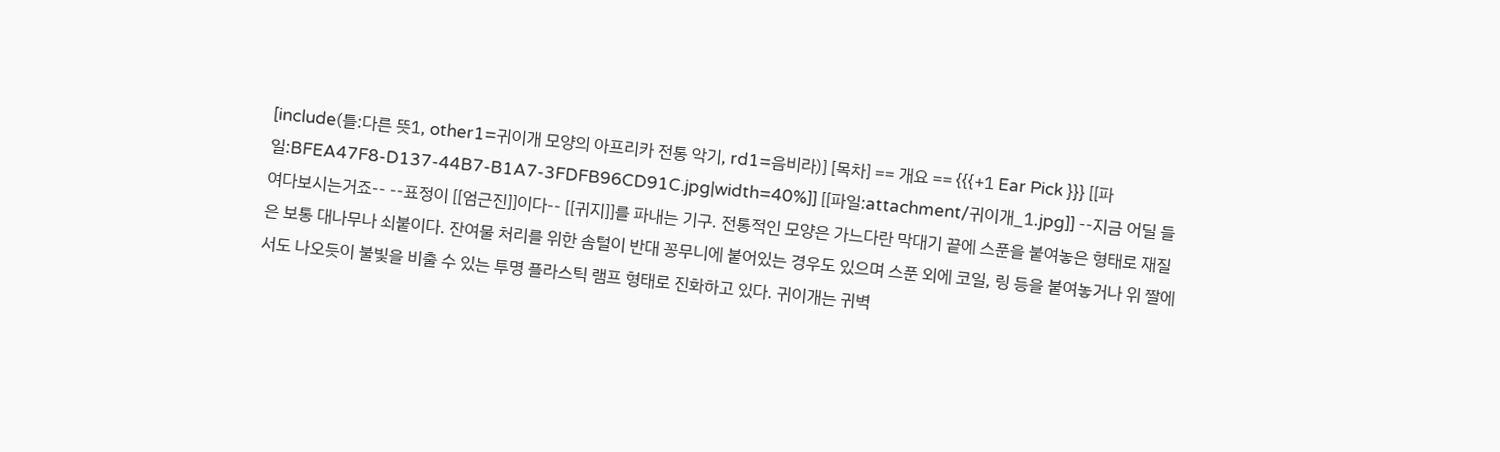[include(틀:다른 뜻1, other1=귀이개 모양의 아프리카 전통 악기, rd1=음비라)] [목차] == 개요 == {{{+1 Ear Pick }}} [[파일:BFEA47F8-D137-44B7-B1A7-3FDFB96CD91C.jpg|width=40%]] [[파일:attachment/귀이개_1.jpg]] --지금 어딜 들여다보시는거죠-- --표정이 [[엄근진]]이다-- [[귀지]]를 파내는 기구. 전통적인 모양은 가느다란 막대기 끝에 스푼을 붙여놓은 형태로 재질은 보통 대나무나 쇠붙이다. 잔여물 처리를 위한 솜털이 반대 꽁무니에 붙어있는 경우도 있으며 스푼 외에 코일, 링 등을 붙여놓거나 위 짤에서도 나오듯이 불빛을 비출 수 있는 투명 플라스틱 램프 형태로 진화하고 있다. 귀이개는 귀벽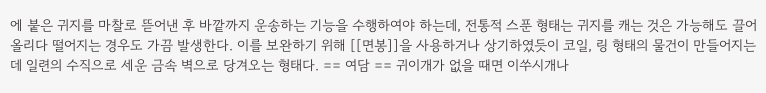에 붙은 귀지를 마찰로 뜯어낸 후 바깥까지 운송하는 기능을 수행하여야 하는데, 전통적 스푼 형태는 귀지를 캐는 것은 가능해도 끌어올리다 떨어지는 경우도 가끔 발생한다. 이를 보완하기 위해 [[면봉]]을 사용하거나 상기하였듯이 코일, 링 형태의 물건이 만들어지는데 일련의 수직으로 세운 금속 벽으로 당겨오는 형태다. == 여담 == 귀이개가 없을 때면 이쑤시개나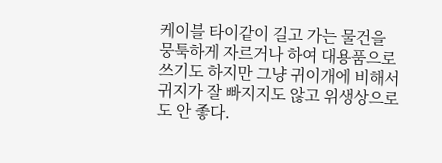케이블 타이같이 길고 가는 물건을 뭉툭하게 자르거나 하여 대용품으로 쓰기도 하지만 그냥 귀이개에 비해서 귀지가 잘 빠지지도 않고 위생상으로도 안 좋다.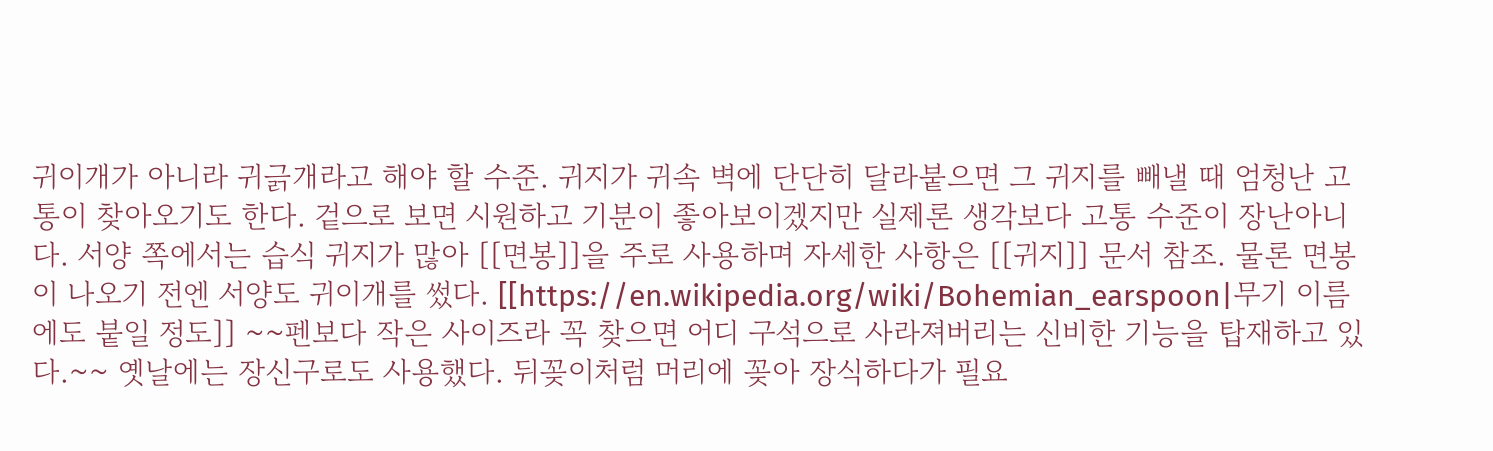귀이개가 아니라 귀긁개라고 해야 할 수준. 귀지가 귀속 벽에 단단히 달라붙으면 그 귀지를 빼낼 때 엄청난 고통이 찾아오기도 한다. 겉으로 보면 시원하고 기분이 좋아보이겠지만 실제론 생각보다 고통 수준이 장난아니다. 서양 쪽에서는 습식 귀지가 많아 [[면봉]]을 주로 사용하며 자세한 사항은 [[귀지]] 문서 참조. 물론 면봉이 나오기 전엔 서양도 귀이개를 썼다. [[https://en.wikipedia.org/wiki/Bohemian_earspoon|무기 이름에도 붙일 정도]] ~~펜보다 작은 사이즈라 꼭 찾으면 어디 구석으로 사라져버리는 신비한 기능을 탑재하고 있다.~~ 옛날에는 장신구로도 사용했다. 뒤꽂이처럼 머리에 꽂아 장식하다가 필요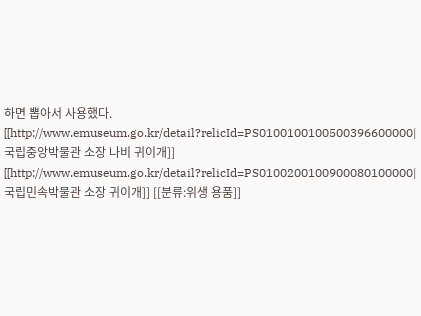하면 뽑아서 사용했다. [[http://www.emuseum.go.kr/detail?relicId=PS0100100100500396600000|국립중앙박물관 소장 나비 귀이개]] [[http://www.emuseum.go.kr/detail?relicId=PS0100200100900080100000|국립민속박물관 소장 귀이개]] [[분류:위생 용품]]